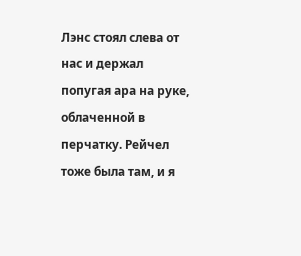Лэнс стоял слева от нас и держал попугая ара на руке, облаченной в перчатку. Рейчел тоже была там, и я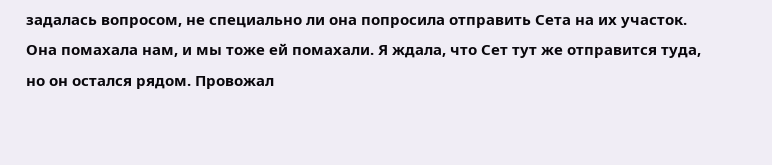задалась вопросом, не специально ли она попросила отправить Сета на их участок. Она помахала нам, и мы тоже ей помахали. Я ждала, что Сет тут же отправится туда, но он остался рядом. Провожал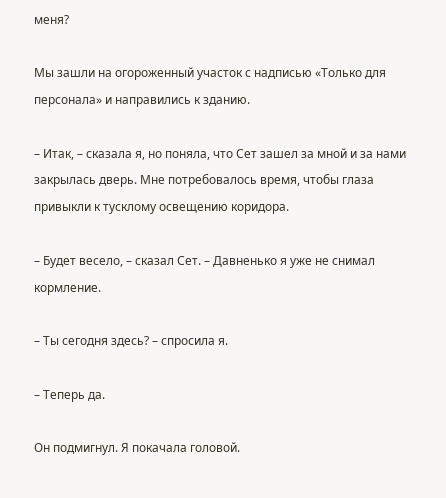меня?

Мы зашли на огороженный участок с надписью «Только для персонала» и направились к зданию.

– Итак, – сказала я, но поняла, что Сет зашел за мной и за нами закрылась дверь. Мне потребовалось время, чтобы глаза привыкли к тусклому освещению коридора.

– Будет весело, – сказал Сет. – Давненько я уже не снимал кормление.

– Ты сегодня здесь? – спросила я.

– Теперь да.

Он подмигнул. Я покачала головой.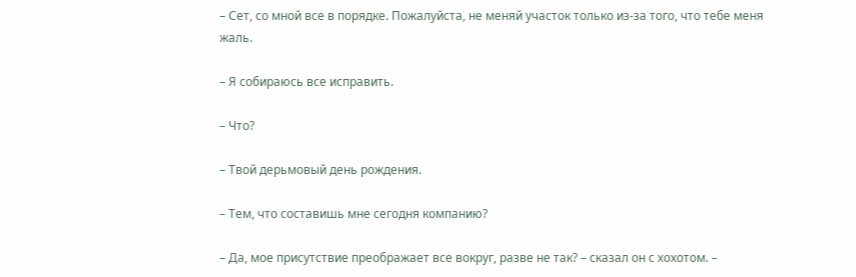– Сет, со мной все в порядке. Пожалуйста, не меняй участок только из‐за того, что тебе меня жаль.

– Я собираюсь все исправить.

– Что?

– Твой дерьмовый день рождения.

– Тем, что составишь мне сегодня компанию?

– Да, мое присутствие преображает все вокруг, разве не так? – сказал он с хохотом. –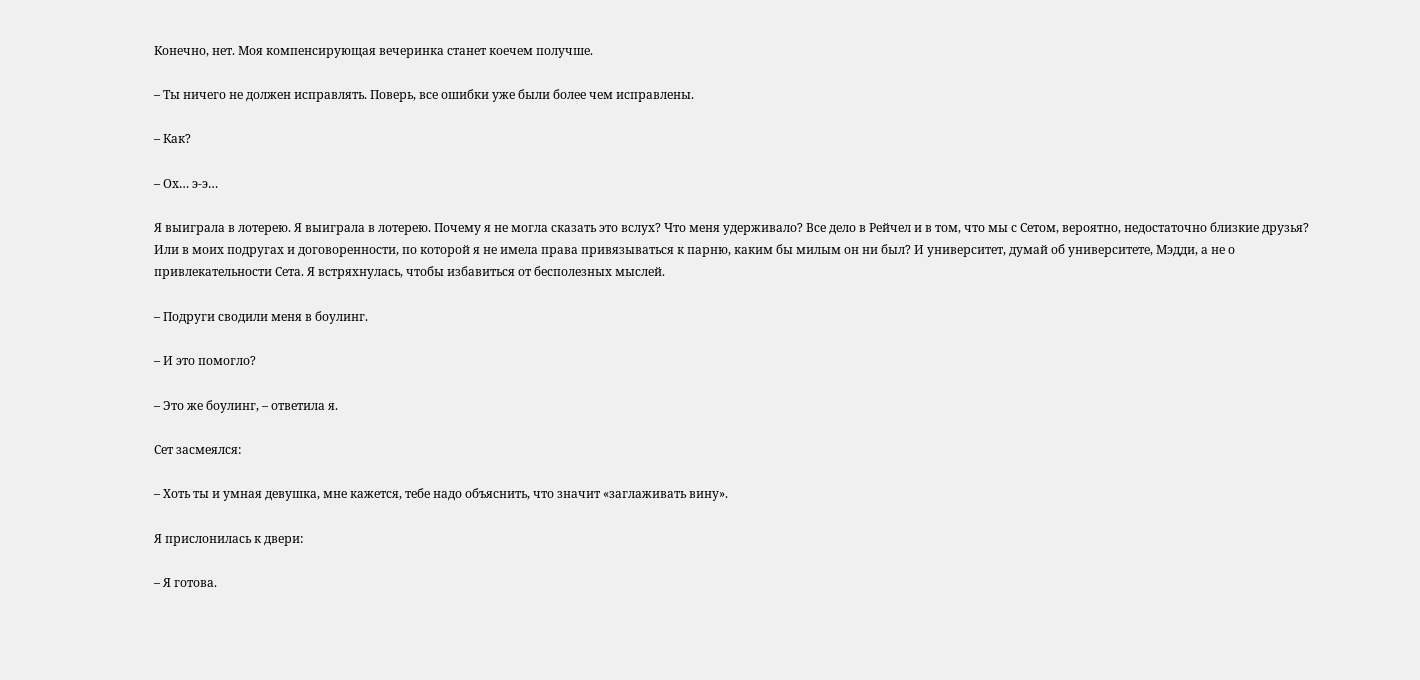Конечно, нет. Моя компенсирующая вечеринка станет коечем получше.

– Ты ничего не должен исправлять. Поверь, все ошибки уже были более чем исправлены.

– Как?

– Ох… э-э…

Я выиграла в лотерею. Я выиграла в лотерею. Почему я не могла сказать это вслух? Что меня удерживало? Все дело в Рейчел и в том, что мы с Сетом, вероятно, недостаточно близкие друзья? Или в моих подругах и договоренности, по которой я не имела права привязываться к парню, каким бы милым он ни был? И университет, думай об университете, Мэдди, а не о привлекательности Сета. Я встряхнулась, чтобы избавиться от бесполезных мыслей.

– Подруги сводили меня в боулинг.

– И это помогло?

– Это же боулинг, – ответила я.

Сет засмеялся:

– Хоть ты и умная девушка, мне кажется, тебе надо объяснить, что значит «заглаживать вину».

Я прислонилась к двери:

– Я готова.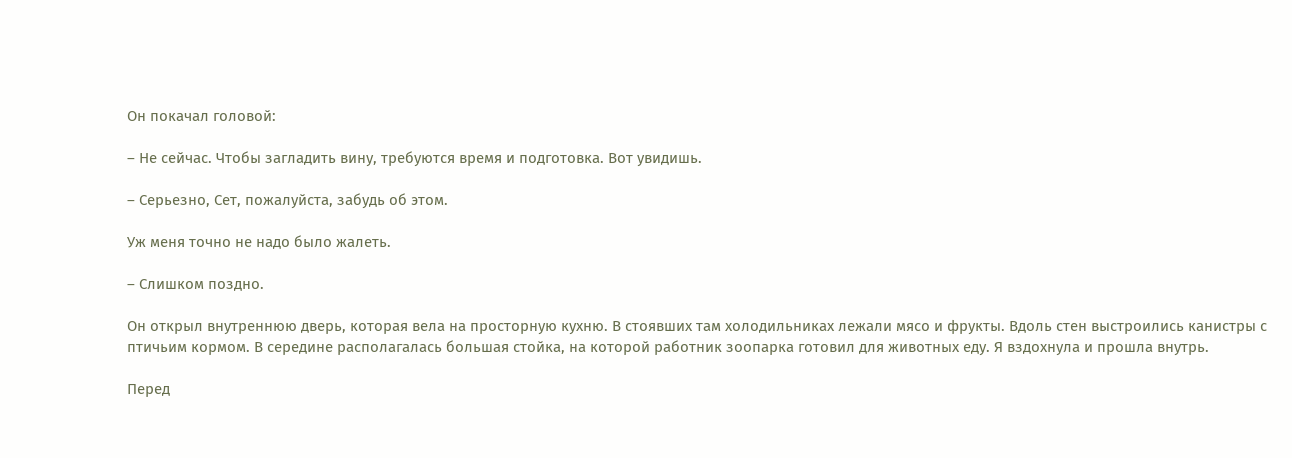Он покачал головой:

– Не сейчас. Чтобы загладить вину, требуются время и подготовка. Вот увидишь.

– Серьезно, Сет, пожалуйста, забудь об этом.

Уж меня точно не надо было жалеть.

– Слишком поздно.

Он открыл внутреннюю дверь, которая вела на просторную кухню. В стоявших там холодильниках лежали мясо и фрукты. Вдоль стен выстроились канистры с птичьим кормом. В середине располагалась большая стойка, на которой работник зоопарка готовил для животных еду. Я вздохнула и прошла внутрь.

Перед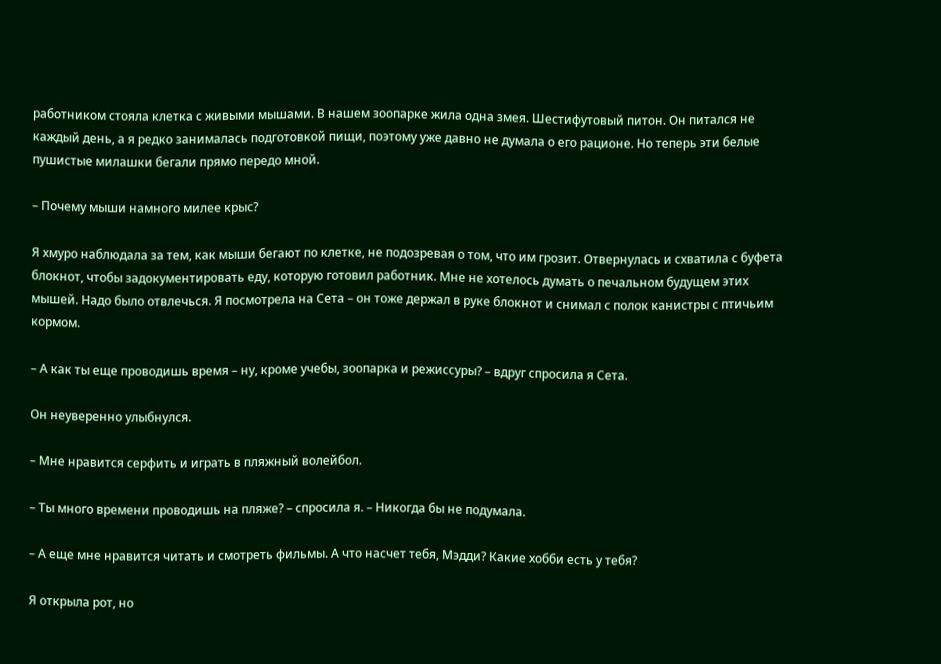работником стояла клетка с живыми мышами. В нашем зоопарке жила одна змея. Шестифутовый питон. Он питался не каждый день, а я редко занималась подготовкой пищи, поэтому уже давно не думала о его рационе. Но теперь эти белые пушистые милашки бегали прямо передо мной.

– Почему мыши намного милее крыс?

Я хмуро наблюдала за тем, как мыши бегают по клетке, не подозревая о том, что им грозит. Отвернулась и схватила с буфета блокнот, чтобы задокументировать еду, которую готовил работник. Мне не хотелось думать о печальном будущем этих мышей. Надо было отвлечься. Я посмотрела на Сета – он тоже держал в руке блокнот и снимал с полок канистры с птичьим кормом.

– А как ты еще проводишь время – ну, кроме учебы, зоопарка и режиссуры? – вдруг спросила я Сета.

Он неуверенно улыбнулся.

– Мне нравится серфить и играть в пляжный волейбол.

– Ты много времени проводишь на пляже? – спросила я. – Никогда бы не подумала.

– А еще мне нравится читать и смотреть фильмы. А что насчет тебя, Мэдди? Какие хобби есть у тебя?

Я открыла рот, но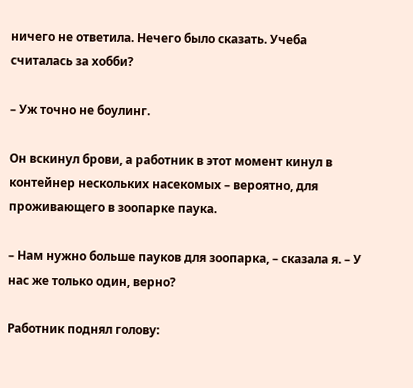ничего не ответила. Нечего было сказать. Учеба считалась за хобби?

– Уж точно не боулинг.

Он вскинул брови, а работник в этот момент кинул в контейнер нескольких насекомых – вероятно, для проживающего в зоопарке паука.

– Нам нужно больше пауков для зоопарка, – сказала я. – У нас же только один, верно?

Работник поднял голову: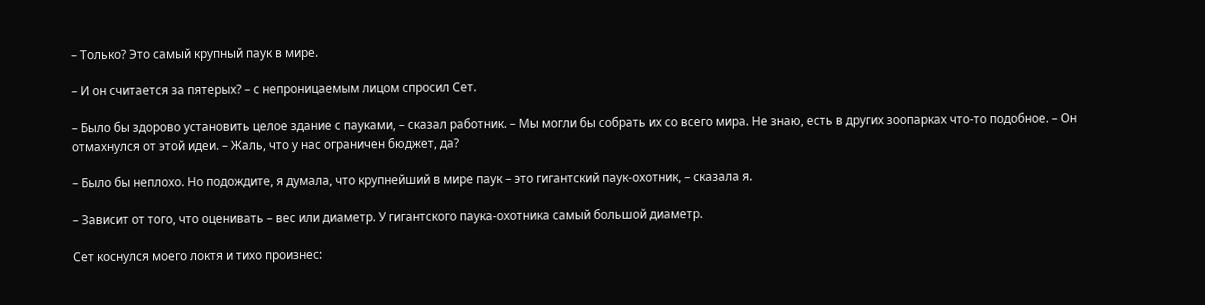– Только? Это самый крупный паук в мире.

– И он считается за пятерых? – с непроницаемым лицом спросил Сет.

– Было бы здорово установить целое здание с пауками, – сказал работник. – Мы могли бы собрать их со всего мира. Не знаю, есть в других зоопарках что‐то подобное. – Он отмахнулся от этой идеи. – Жаль, что у нас ограничен бюджет, да?

– Было бы неплохо. Но подождите, я думала, что крупнейший в мире паук – это гигантский паук-охотник, – сказала я.

– Зависит от того, что оценивать – вес или диаметр. У гигантского паука-охотника самый большой диаметр.

Сет коснулся моего локтя и тихо произнес: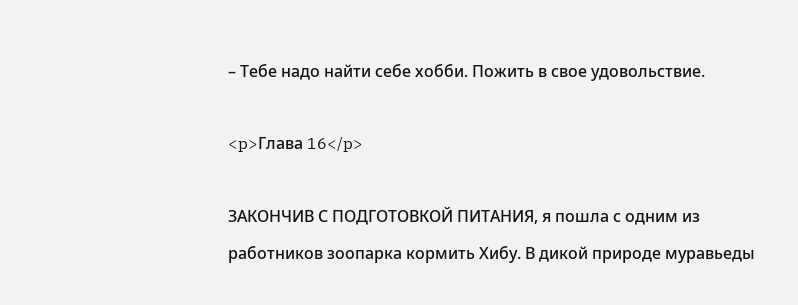– Тебе надо найти себе хобби. Пожить в свое удовольствие.

<p>Глава 16</p>

ЗАКОНЧИВ С ПОДГОТОВКОЙ ПИТАНИЯ, я пошла с одним из работников зоопарка кормить Хибу. В дикой природе муравьеды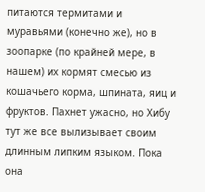питаются термитами и муравьями (конечно же), но в зоопарке (по крайней мере, в нашем) их кормят смесью из кошачьего корма, шпината, яиц и фруктов. Пахнет ужасно, но Хибу тут же все вылизывает своим длинным липким языком. Пока она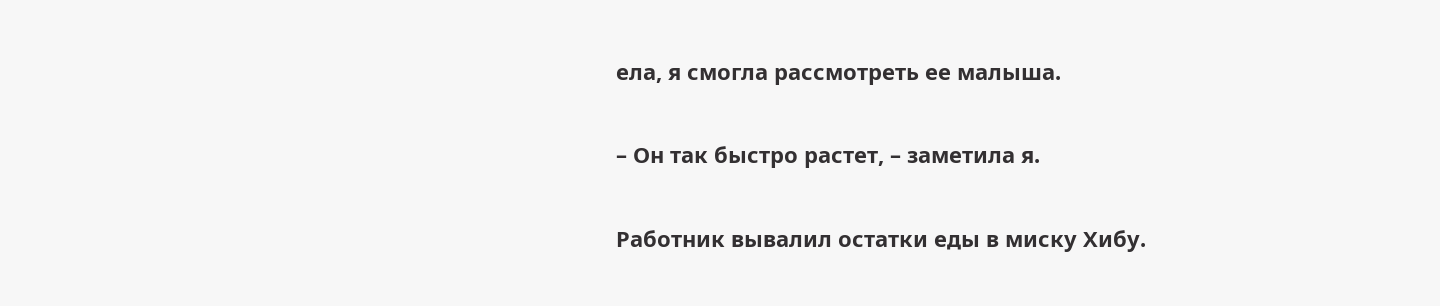ела, я смогла рассмотреть ее малыша.

– Он так быстро растет, – заметила я.

Работник вывалил остатки еды в миску Хибу.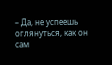– Да, не успеешь оглянуться, как он сам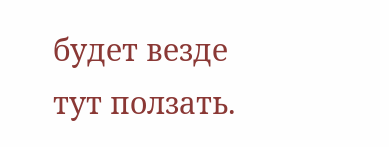будет везде тут ползать.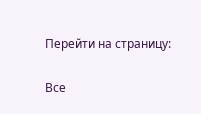Перейти на страницу:

Все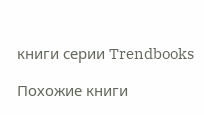книги серии Trendbooks

Похожие книги